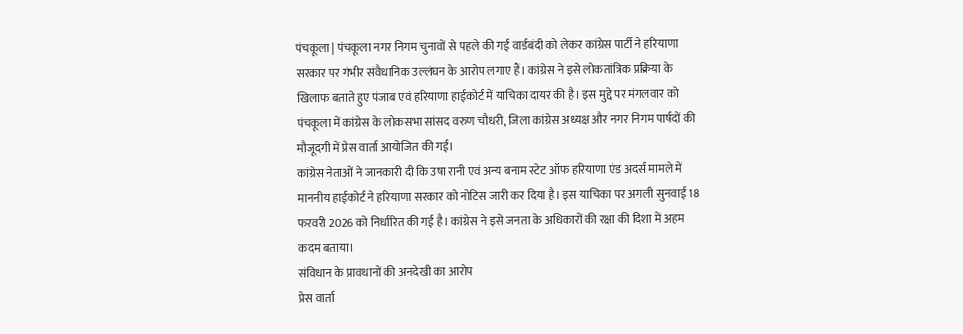पंचकूला | पंचकूला नगर निगम चुनावों से पहले की गई वार्डबंदी को लेकर कांग्रेस पार्टी ने हरियाणा सरकार पर गंभीर संवैधानिक उल्लंघन के आरोप लगाए हैं। कांग्रेस ने इसे लोकतांत्रिक प्रक्रिया के खिलाफ बताते हुए पंजाब एवं हरियाणा हाईकोर्ट में याचिका दायर की है। इस मुद्दे पर मंगलवार को पंचकूला में कांग्रेस के लोकसभा सांसद वरुण चौधरी, जिला कांग्रेस अध्यक्ष और नगर निगम पार्षदों की मौजूदगी में प्रेस वार्ता आयोजित की गई।
कांग्रेस नेताओं ने जानकारी दी कि उषा रानी एवं अन्य बनाम स्टेट ऑफ हरियाणा एंड अदर्स मामले में माननीय हाईकोर्ट ने हरियाणा सरकार को नोटिस जारी कर दिया है। इस याचिका पर अगली सुनवाई 18 फरवरी 2026 को निर्धारित की गई है। कांग्रेस ने इसे जनता के अधिकारों की रक्षा की दिशा में अहम कदम बताया।
संविधान के प्रावधानों की अनदेखी का आरोप
प्रेस वार्ता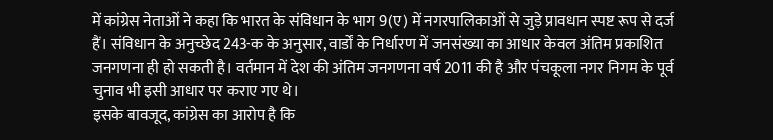में कांग्रेस नेताओं ने कहा कि भारत के संविधान के भाग 9(ए) में नगरपालिकाओं से जुड़े प्रावधान स्पष्ट रूप से दर्ज हैं। संविधान के अनुच्छेद 243-क के अनुसार, वार्डों के निर्धारण में जनसंख्या का आधार केवल अंतिम प्रकाशित जनगणना ही हो सकती है। वर्तमान में देश की अंतिम जनगणना वर्ष 2011 की है और पंचकूला नगर निगम के पूर्व चुनाव भी इसी आधार पर कराए गए थे।
इसके बावजूद, कांग्रेस का आरोप है कि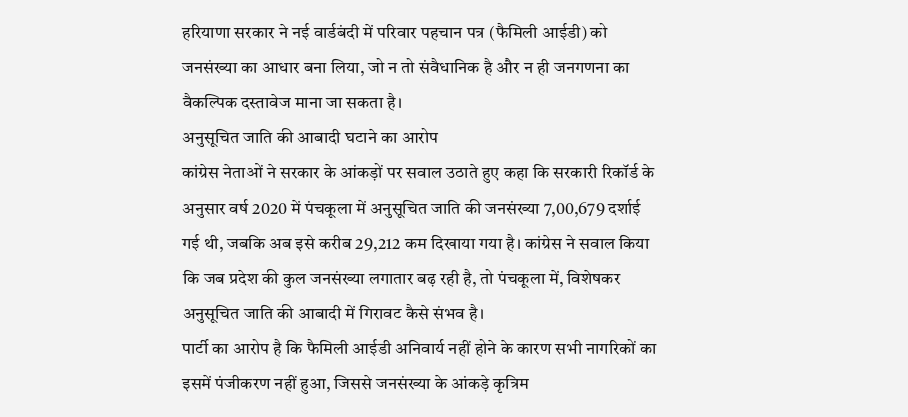हरियाणा सरकार ने नई वार्डबंदी में परिवार पहचान पत्र (फैमिली आईडी) को जनसंख्या का आधार बना लिया, जो न तो संवैधानिक है और न ही जनगणना का वैकल्पिक दस्तावेज माना जा सकता है।
अनुसूचित जाति की आबादी घटाने का आरोप
कांग्रेस नेताओं ने सरकार के आंकड़ों पर सवाल उठाते हुए कहा कि सरकारी रिकॉर्ड के अनुसार वर्ष 2020 में पंचकूला में अनुसूचित जाति की जनसंख्या 7,00,679 दर्शाई गई थी, जबकि अब इसे करीब 29,212 कम दिखाया गया है। कांग्रेस ने सवाल किया कि जब प्रदेश की कुल जनसंख्या लगातार बढ़ रही है, तो पंचकूला में, विशेषकर अनुसूचित जाति की आबादी में गिरावट कैसे संभव है।
पार्टी का आरोप है कि फैमिली आईडी अनिवार्य नहीं होने के कारण सभी नागरिकों का इसमें पंजीकरण नहीं हुआ, जिससे जनसंख्या के आंकड़े कृत्रिम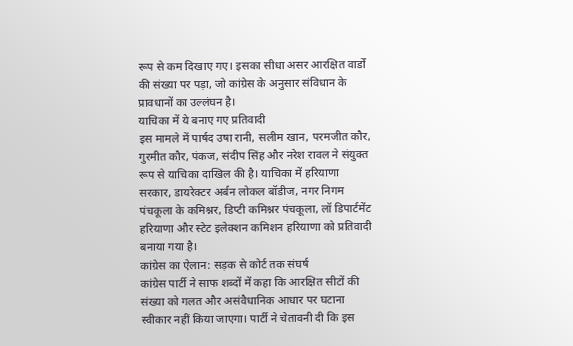रूप से कम दिखाए गए। इसका सीधा असर आरक्षित वार्डों की संख्या पर पड़ा, जो कांग्रेस के अनुसार संविधान के प्रावधानों का उल्लंघन है।
याचिका में ये बनाए गए प्रतिवादी
इस मामले में पार्षद उषा रानी, सलीम खान, परमजीत कौर, गुरमीत कौर, पंकज, संदीप सिंह और नरेश रावल ने संयुक्त रूप से याचिका दाखिल की है। याचिका में हरियाणा सरकार, डायरेक्टर अर्बन लोकल बॉडीज, नगर निगम पंचकूला के कमिश्नर, डिप्टी कमिश्नर पंचकूला, लॉ डिपार्टमेंट हरियाणा और स्टेट इलेक्शन कमिशन हरियाणा को प्रतिवादी बनाया गया है।
कांग्रेस का ऐलान: सड़क से कोर्ट तक संघर्ष
कांग्रेस पार्टी ने साफ शब्दों में कहा कि आरक्षित सीटों की संख्या को गलत और असंवैधानिक आधार पर घटाना स्वीकार नहीं किया जाएगा। पार्टी ने चेतावनी दी कि इस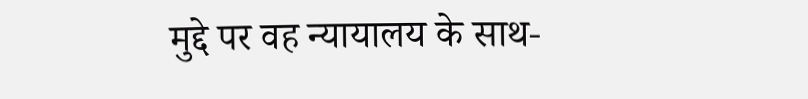मुद्दे पर वह न्यायालय के साथ-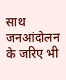साथ जनआंदोलन के जरिए भी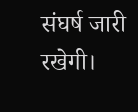संघर्ष जारी रखेगी।